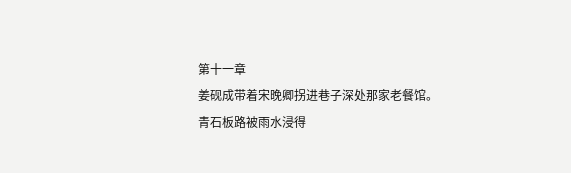第十一章
姜砚成带着宋晚卿拐进巷子深处那家老餐馆。
青石板路被雨水浸得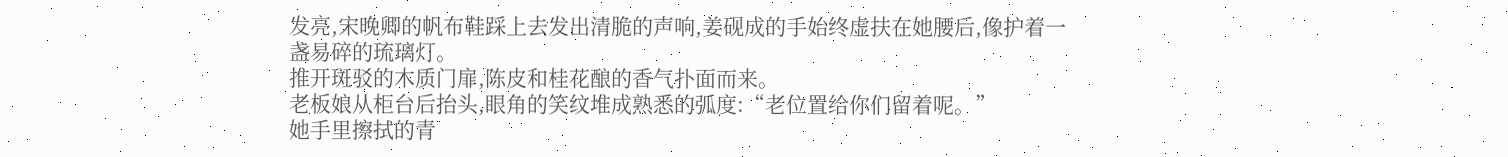发亮,宋晚卿的帆布鞋踩上去发出清脆的声响,姜砚成的手始终虚扶在她腰后,像护着一盏易碎的琉璃灯。
推开斑驳的木质门扉,陈皮和桂花酿的香气扑面而来。
老板娘从柜台后抬头,眼角的笑纹堆成熟悉的弧度:“老位置给你们留着呢。”
她手里擦拭的青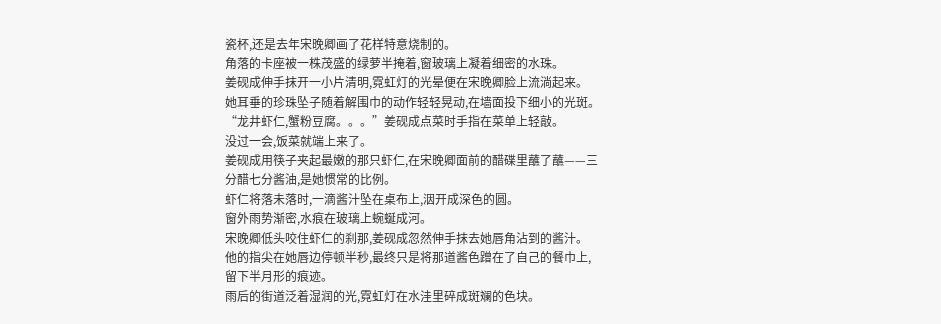瓷杯,还是去年宋晚卿画了花样特意烧制的。
角落的卡座被一株茂盛的绿萝半掩着,窗玻璃上凝着细密的水珠。
姜砚成伸手抹开一小片清明,霓虹灯的光晕便在宋晚卿脸上流淌起来。
她耳垂的珍珠坠子随着解围巾的动作轻轻晃动,在墙面投下细小的光斑。
“龙井虾仁,蟹粉豆腐。。。”姜砚成点菜时手指在菜单上轻敲。
没过一会,饭菜就端上来了。
姜砚成用筷子夹起最嫩的那只虾仁,在宋晚卿面前的醋碟里蘸了蘸——三分醋七分酱油,是她惯常的比例。
虾仁将落未落时,一滴酱汁坠在桌布上,洇开成深色的圆。
窗外雨势渐密,水痕在玻璃上蜿蜒成河。
宋晚卿低头咬住虾仁的刹那,姜砚成忽然伸手抹去她唇角沾到的酱汁。
他的指尖在她唇边停顿半秒,最终只是将那道酱色蹭在了自己的餐巾上,留下半月形的痕迹。
雨后的街道泛着湿润的光,霓虹灯在水洼里碎成斑斓的色块。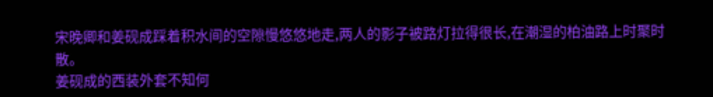宋晚卿和姜砚成踩着积水间的空隙慢悠悠地走,两人的影子被路灯拉得很长,在潮湿的柏油路上时聚时散。
姜砚成的西装外套不知何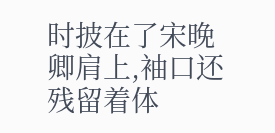时披在了宋晚卿肩上,袖口还残留着体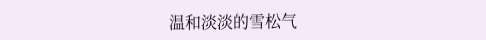温和淡淡的雪松气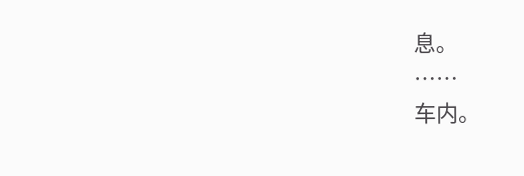息。
……
车内。